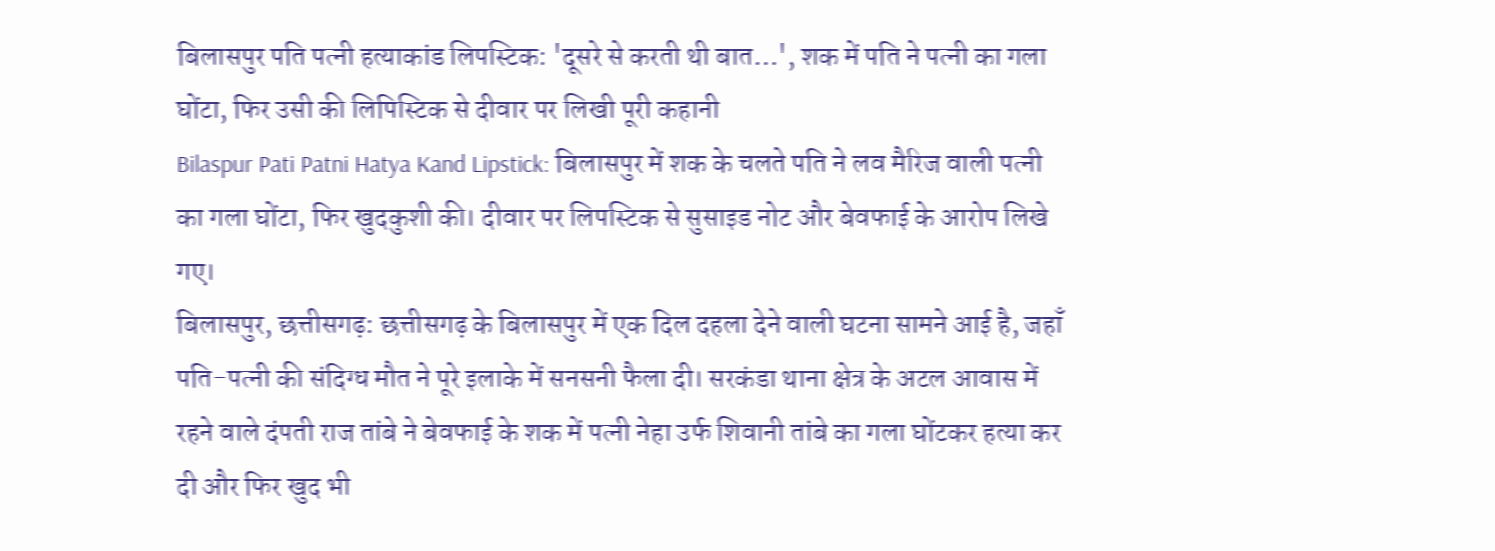बिलासपुर पति पत्नी हत्याकांड लिपस्टिक: 'दूसरे से करती थी बात…', शक में पति ने पत्नी का गला घोंटा, फिर उसी की लिपिस्टिक से दीवार पर लिखी पूरी कहानी
Bilaspur Pati Patni Hatya Kand Lipstick: बिलासपुर में शक के चलते पति ने लव मैरिज वाली पत्नी का गला घोंटा, फिर खुदकुशी की। दीवार पर लिपस्टिक से सुसाइड नोट और बेवफाई के आरोप लिखे गए।
बिलासपुर, छत्तीसगढ़: छत्तीसगढ़ के बिलासपुर में एक दिल दहला देने वाली घटना सामने आई है, जहाँ पति-पत्नी की संदिग्ध मौत ने पूरे इलाके में सनसनी फैला दी। सरकंडा थाना क्षेत्र के अटल आवास में रहने वाले दंपती राज तांबे ने बेवफाई के शक में पत्नी नेहा उर्फ शिवानी तांबे का गला घोंटकर हत्या कर दी और फिर खुद भी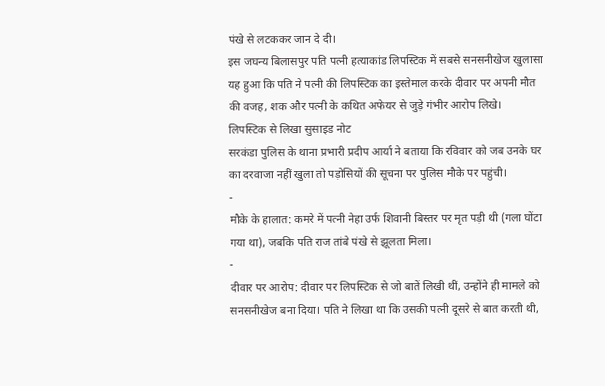पंखे से लटककर जान दे दी।
इस जघन्य बिलासपुर पति पत्नी हत्याकांड लिपस्टिक में सबसे सनसनीखेज खुलासा यह हुआ कि पति ने पत्नी की लिपस्टिक का इस्तेमाल करके दीवार पर अपनी मौत की वजह, शक और पत्नी के कथित अफेयर से जुड़े गंभीर आरोप लिखे।
लिपस्टिक से लिखा सुसाइड नोट
सरकंडा पुलिस के थाना प्रभारी प्रदीप आर्या ने बताया कि रविवार को जब उनके घर का दरवाजा नहीं खुला तो पड़ोसियों की सूचना पर पुलिस मौके पर पहुंची।
-
मौके के हालात: कमरे में पत्नी नेहा उर्फ शिवानी बिस्तर पर मृत पड़ी थी (गला घोंटा गया था), जबकि पति राज तांबे पंखे से झूलता मिला।
-
दीवार पर आरोप: दीवार पर लिपस्टिक से जो बातें लिखी थीं, उन्होंने ही मामले को सनसनीखेज बना दिया। पति ने लिखा था कि उसकी पत्नी दूसरे से बात करती थी,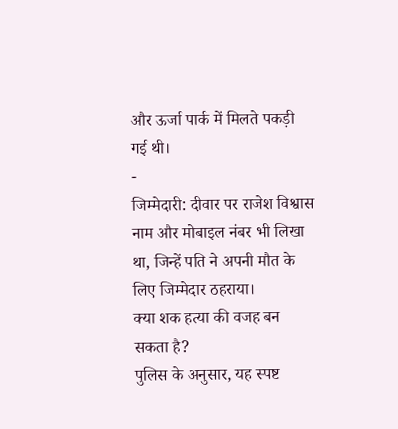और ऊर्जा पार्क में मिलते पकड़ी गई थी।
-
जिम्मेदारी: दीवार पर राजेश विश्वास नाम और मोबाइल नंबर भी लिखा था, जिन्हें पति ने अपनी मौत के लिए जिम्मेदार ठहराया।
क्या शक हत्या की वजह बन सकता है?
पुलिस के अनुसार, यह स्पष्ट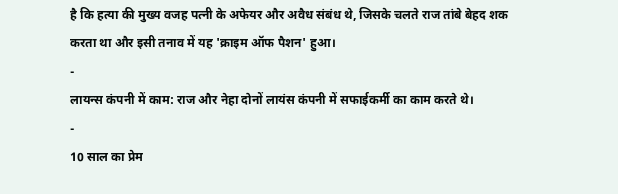है कि हत्या की मुख्य वजह पत्नी के अफेयर और अवैध संबंध थे, जिसके चलते राज तांबे बेहद शक करता था और इसी तनाव में यह 'क्राइम ऑफ पैशन' हुआ।
-
लायन्स कंपनी में काम: राज और नेहा दोनों लायंस कंपनी में सफाईकर्मी का काम करते थे।
-
10 साल का प्रेम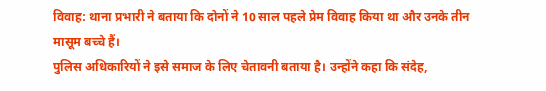विवाह: थाना प्रभारी ने बताया कि दोनों ने 10 साल पहले प्रेम विवाह किया था और उनके तीन मासूम बच्चे हैं।
पुलिस अधिकारियों ने इसे समाज के लिए चेतावनी बताया है। उन्होंने कहा कि संदेह,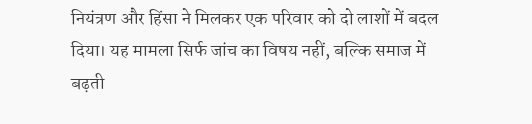नियंत्रण और हिंसा ने मिलकर एक परिवार को दो लाशों में बदल दिया। यह मामला सिर्फ जांच का विषय नहीं, बल्कि समाज में बढ़ती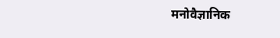मनोवैज्ञानिक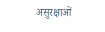असुरक्षाओं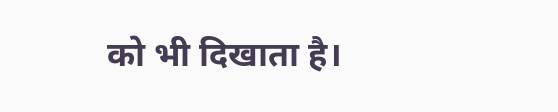को भी दिखाता है।